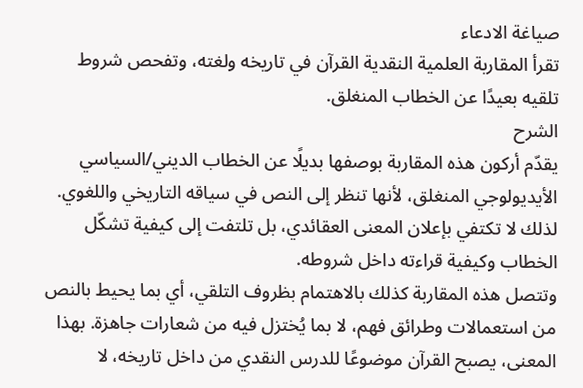صياغة الادعاء
تقرأ المقاربة العلمية النقدية القرآن في تاريخه ولغته، وتفحص شروط تلقيه بعيدًا عن الخطاب المنغلق.
الشرح
يقدّم أركون هذه المقاربة بوصفها بديلًا عن الخطاب الديني/السياسي الأيديولوجي المنغلق، لأنها تنظر إلى النص في سياقه التاريخي واللغوي. لذلك لا تكتفي بإعلان المعنى العقائدي، بل تلتفت إلى كيفية تشكّل الخطاب وكيفية قراءته داخل شروطه.
وتتصل هذه المقاربة كذلك بالاهتمام بظروف التلقي، أي بما يحيط بالنص من استعمالات وطرائق فهم، لا بما يُختزل فيه من شعارات جاهزة. بهذا المعنى، يصبح القرآن موضوعًا للدرس النقدي من داخل تاريخه، لا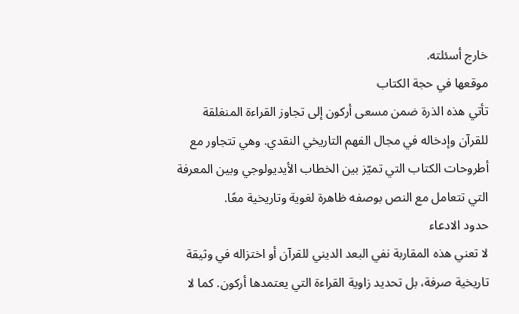خارج أسئلته.
موقعها في حجة الكتاب
تأتي هذه الذرة ضمن مسعى أركون إلى تجاوز القراءة المنغلقة للقرآن وإدخاله في مجال الفهم التاريخي النقدي. وهي تتجاور مع أطروحات الكتاب التي تميّز بين الخطاب الأيديولوجي وبين المعرفة التي تتعامل مع النص بوصفه ظاهرة لغوية وتاريخية معًا.
حدود الادعاء
لا تعني هذه المقاربة نفي البعد الديني للقرآن أو اختزاله في وثيقة تاريخية صرفة، بل تحديد زاوية القراءة التي يعتمدها أركون. كما لا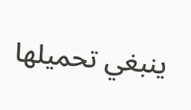ينبغي تحميلها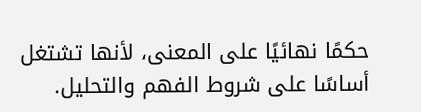حكمًا نهائيًا على المعنى، لأنها تشتغل أساسًا على شروط الفهم والتحليل.